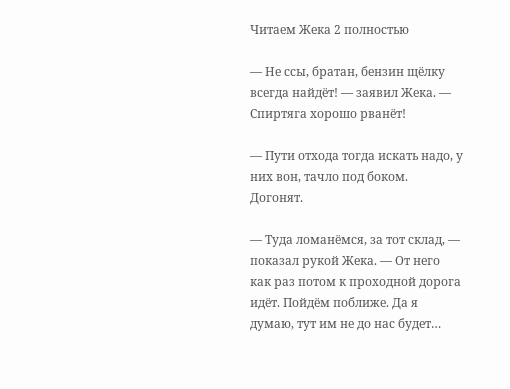Читаем Жека 2 полностью

— Не ссы, братан, бензин щёлку всегда найдёт! — заявил Жека. — Спиртяга хорошо рванёт!

— Пути отхода тогда искать надо, у них вон, тачло под боком. Догонят.

— Туда ломанёмся, за тот склад, — показал рукой Жека. — От него как раз потом к проходной дорога идёт. Пойдём поближе. Да я думаю, тут им не до нас будет…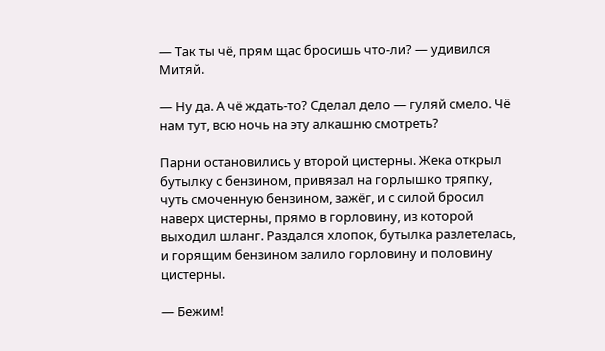— Так ты чё, прям щас бросишь что-ли? — удивился Митяй.

— Ну да. А чё ждать-то? Сделал дело — гуляй смело. Чё нам тут, всю ночь на эту алкашню смотреть?

Парни остановились у второй цистерны. Жека открыл бутылку с бензином, привязал на горлышко тряпку, чуть смоченную бензином, зажёг, и с силой бросил наверх цистерны, прямо в горловину, из которой выходил шланг. Раздался хлопок, бутылка разлетелась, и горящим бензином залило горловину и половину цистерны.

— Бежим!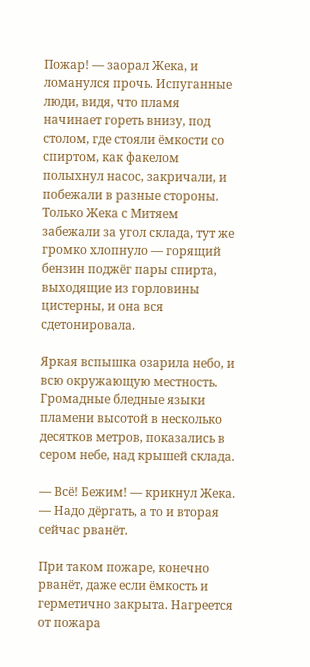Пожар! — заорал Жека, и ломанулся прочь. Испуганные люди, видя, что пламя начинает гореть внизу, под столом, где стояли ёмкости со спиртом, как факелом полыхнул насос, закричали, и побежали в разные стороны. Только Жека с Митяем забежали за угол склада, тут же громко хлопнуло — горящий бензин поджёг пары спирта, выходящие из горловины цистерны, и она вся сдетонировала.

Яркая вспышка озарила небо, и всю окружающую местность. Громадные бледные языки пламени высотой в несколько десятков метров, показались в сером небе, над крышей склада.

— Всё! Бежим! — крикнул Жека. — Надо дёргать, а то и вторая сейчас рванёт.

При таком пожаре, конечно рванёт, даже если ёмкость и герметично закрыта. Нагреется от пожара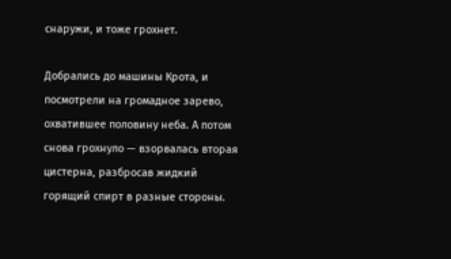снаружи, и тоже грохнет.

Добрались до машины Крота, и посмотрели на громадное зарево, охватившее половину неба. А потом снова грохнуло — взорвалась вторая цистерна, разбросав жидкий горящий спирт в разные стороны.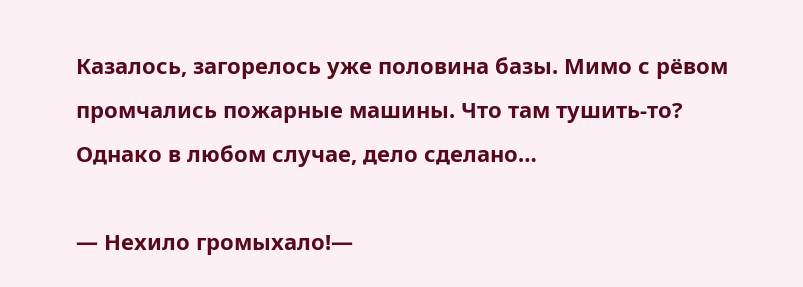Казалось, загорелось уже половина базы. Мимо с рёвом промчались пожарные машины. Что там тушить-то? Однако в любом случае, дело сделано…

— Нехило громыхало!—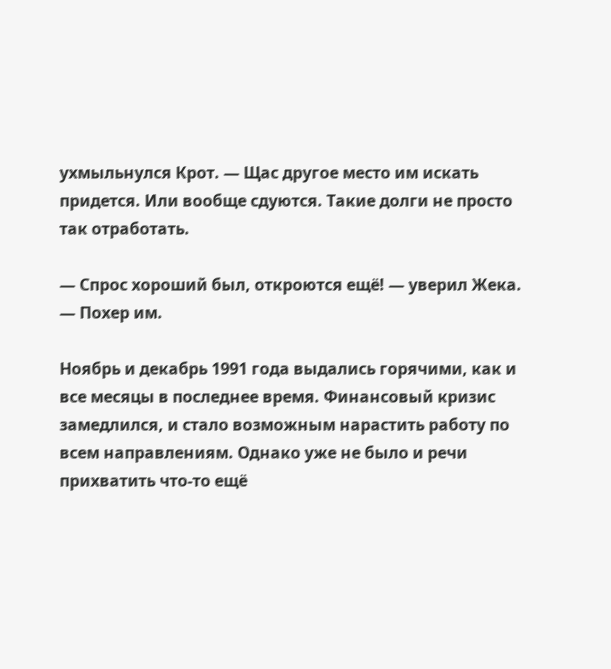ухмыльнулся Крот. — Щас другое место им искать придется. Или вообще сдуются. Такие долги не просто так отработать.

— Спрос хороший был, откроются ещё! — уверил Жека. — Похер им.

Ноябрь и декабрь 1991 года выдались горячими, как и все месяцы в последнее время. Финансовый кризис замедлился, и стало возможным нарастить работу по всем направлениям. Однако уже не было и речи прихватить что-то ещё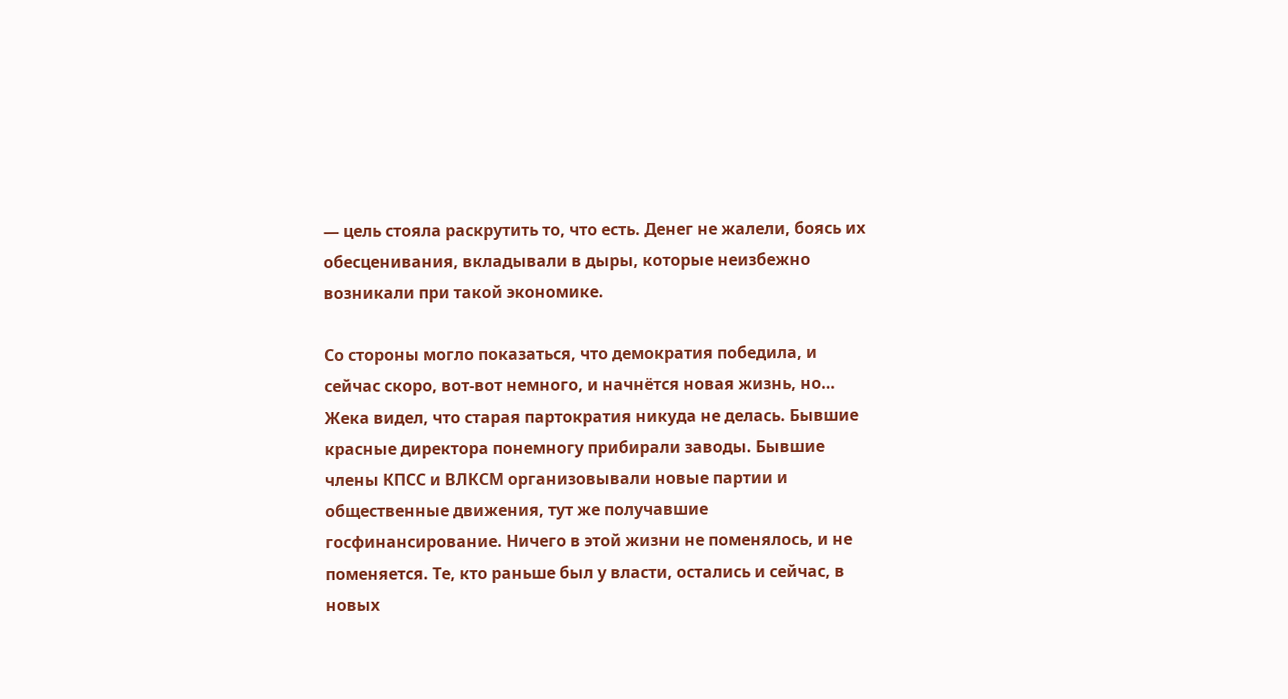— цель стояла раскрутить то, что есть. Денег не жалели, боясь их обесценивания, вкладывали в дыры, которые неизбежно возникали при такой экономике.

Со стороны могло показаться, что демократия победила, и сейчас скоро, вот-вот немного, и начнётся новая жизнь, но… Жека видел, что старая партократия никуда не делась. Бывшие красные директора понемногу прибирали заводы. Бывшие члены КПСС и ВЛКСМ организовывали новые партии и общественные движения, тут же получавшие госфинансирование. Ничего в этой жизни не поменялось, и не поменяется. Те, кто раньше был у власти, остались и сейчас, в новых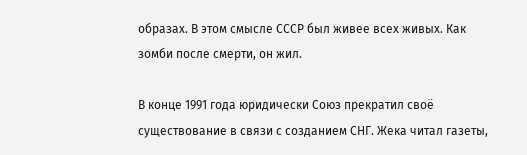образах. В этом смысле СССР был живее всех живых. Как зомби после смерти, он жил.

В конце 1991 года юридически Союз прекратил своё существование в связи с созданием СНГ. Жека читал газеты,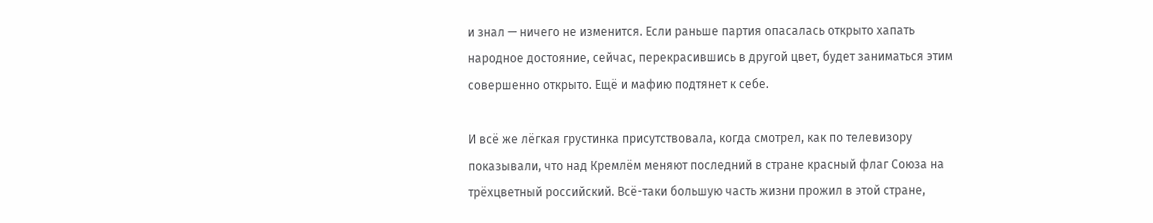и знал — ничего не изменится. Если раньше партия опасалась открыто хапать народное достояние, сейчас, перекрасившись в другой цвет, будет заниматься этим совершенно открыто. Ещё и мафию подтянет к себе.

И всё же лёгкая грустинка присутствовала, когда смотрел, как по телевизору показывали, что над Кремлём меняют последний в стране красный флаг Союза на трёхцветный российский. Всё-таки большую часть жизни прожил в этой стране,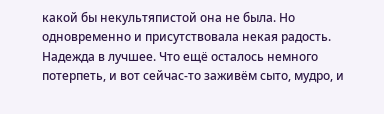какой бы некультяпистой она не была. Но одновременно и присутствовала некая радость. Надежда в лучшее. Что ещё осталось немного потерпеть, и вот сейчас-то заживём сыто, мудро, и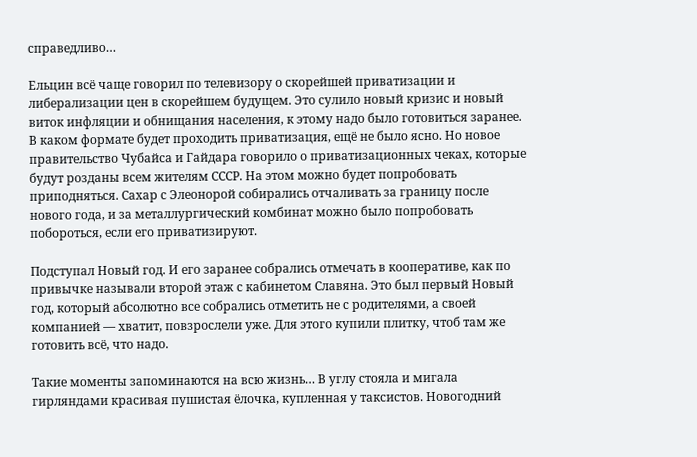справедливо…

Ельцин всё чаще говорил по телевизору о скорейшей приватизации и либерализации цен в скорейшем будущем. Это сулило новый кризис и новый виток инфляции и обнищания населения, к этому надо было готовиться заранее. В каком формате будет проходить приватизация, ещё не было ясно. Но новое правительство Чубайса и Гайдара говорило о приватизационных чеках, которые будут розданы всем жителям СССР. На этом можно будет попробовать приподняться. Сахар с Элеонорой собирались отчаливать за границу после нового года, и за металлургический комбинат можно было попробовать побороться, если его приватизируют.

Подступал Новый год. И его заранее собрались отмечать в кооперативе, как по привычке называли второй этаж с кабинетом Славяна. Это был первый Новый год, который абсолютно все собрались отметить не с родителями, а своей компанией — хватит, повзрослели уже. Для этого купили плитку, чтоб там же готовить всё, что надо.

Такие моменты запоминаются на всю жизнь… В углу стояла и мигала гирляндами красивая пушистая ёлочка, купленная у таксистов. Новогодний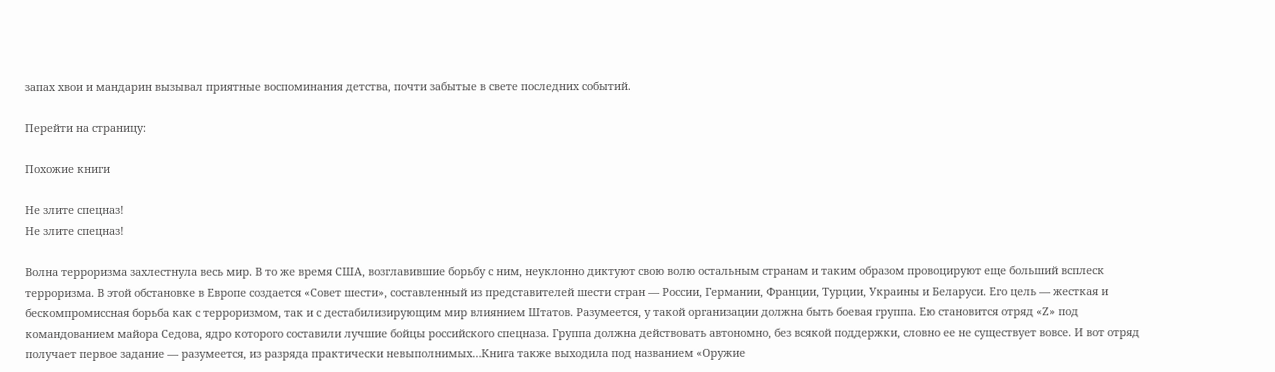запах хвои и мандарин вызывал приятные воспоминания детства, почти забытые в свете последних событий.

Перейти на страницу:

Похожие книги

Не злите спецназ!
Не злите спецназ!

Волна терроризма захлестнула весь мир. В то же время США, возглавившие борьбу с ним, неуклонно диктуют свою волю остальным странам и таким образом провоцируют еще больший всплеск терроризма. В этой обстановке в Европе создается «Совет шести», составленный из представителей шести стран — России, Германии, Франции, Турции, Украины и Беларуси. Его цель — жесткая и бескомпромиссная борьба как с терроризмом, так и с дестабилизирующим мир влиянием Штатов. Разумеется, у такой организации должна быть боевая группа. Ею становится отряд «Z» под командованием майора Седова, ядро которого составили лучшие бойцы российского спецназа. Группа должна действовать автономно, без всякой поддержки, словно ее не существует вовсе. И вот отряд получает первое задание — разумеется, из разряда практически невыполнимых…Книга также выходила под названием «Оружие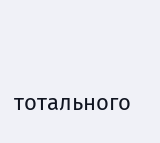тотального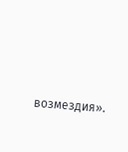возмездия».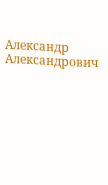Александр Александрович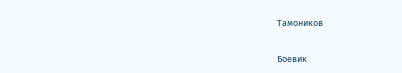Тамоников

Боевик